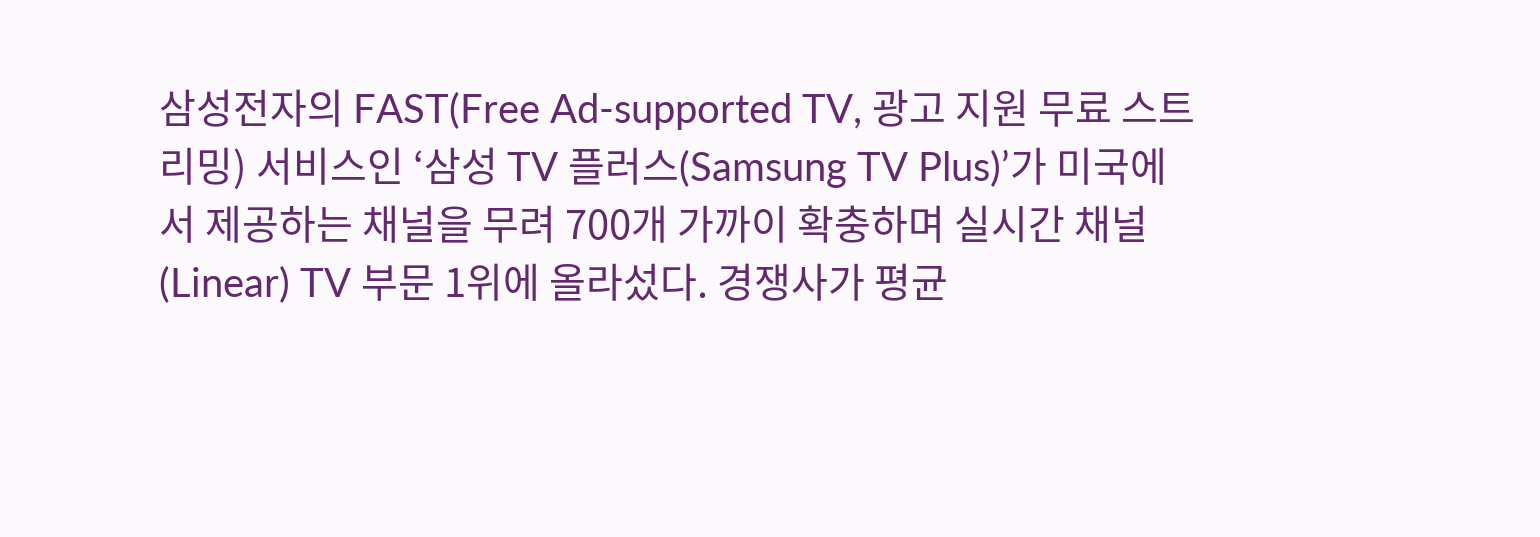삼성전자의 FAST(Free Ad-supported TV, 광고 지원 무료 스트리밍) 서비스인 ‘삼성 TV 플러스(Samsung TV Plus)’가 미국에서 제공하는 채널을 무려 700개 가까이 확충하며 실시간 채널(Linear) TV 부문 1위에 올라섰다. 경쟁사가 평균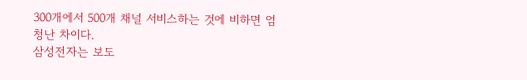300개에서 500개 채널 서비스하는 것에 비하면 엄청난 차이다.
삼성전자는 보도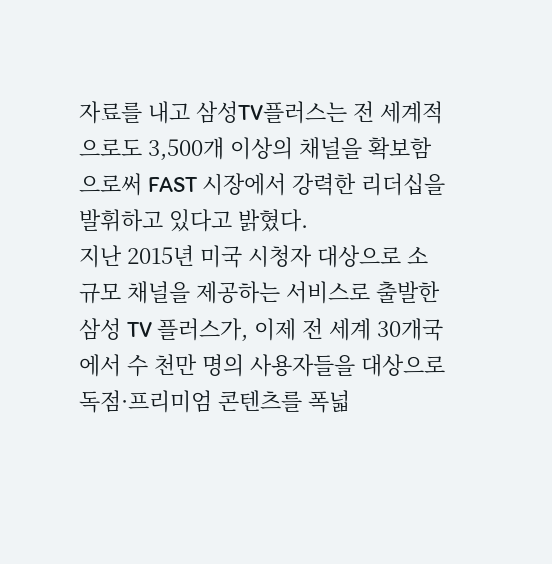자료를 내고 삼성TV플러스는 전 세계적으로도 3,500개 이상의 채널을 확보함으로써 FAST 시장에서 강력한 리더십을 발휘하고 있다고 밝혔다.
지난 2015년 미국 시청자 대상으로 소규모 채널을 제공하는 서비스로 출발한 삼성 TV 플러스가, 이제 전 세계 30개국에서 수 천만 명의 사용자들을 대상으로 독점·프리미엄 콘텐츠를 폭넓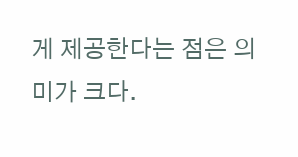게 제공한다는 점은 의미가 크다.